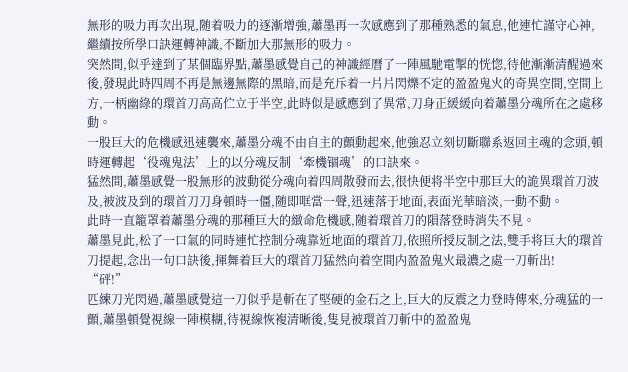無形的吸力再次出現,随着吸力的逐漸增強,蕭墨再一次感應到了那種熟悉的氣息,他連忙謹守心神,繼續按所學口訣運轉神識,不斷加大那無形的吸力。
突然間,似乎達到了某個臨界點,蕭墨感覺自己的神識經曆了一陣風馳電掣的恍惚,待他漸漸清醒過來後,發現此時四周不再是無邊無際的黑暗,而是充斥着一片片閃爍不定的盈盈鬼火的奇異空間,空間上方,一柄幽綠的環首刀高高伫立于半空,此時似是感應到了異常,刀身正緩緩向着蕭墨分魂所在之處移動。
一股巨大的危機感迅速襲來,蕭墨分魂不由自主的顫動起來,他強忍立刻切斷聯系返回主魂的念頭,頓時運轉起‘役魂鬼法’上的以分魂反制‘牽機锢魂’的口訣來。
猛然間,蕭墨感覺一股無形的波動從分魂向着四周散發而去,很快便将半空中那巨大的詭異環首刀波及,被波及到的環首刀刀身頓時一僵,随即哐當一聲,迅速落于地面,表面光華暗淡,一動不動。
此時一直籠罩着蕭墨分魂的那種巨大的緻命危機感,随着環首刀的隕落登時消失不見。
蕭墨見此,松了一口氣的同時連忙控制分魂靠近地面的環首刀,依照所授反制之法,雙手将巨大的環首刀提起,念出一句口訣後,揮舞着巨大的環首刀猛然向着空間内盈盈鬼火最濃之處一刀斬出!
“砰!”
匹練刀光閃過,蕭墨感覺這一刀似乎是斬在了堅硬的金石之上,巨大的反震之力登時傳來,分魂猛的一顫,蕭墨頓覺視線一陣模糊,待視線恢複清晰後,隻見被環首刀斬中的盈盈鬼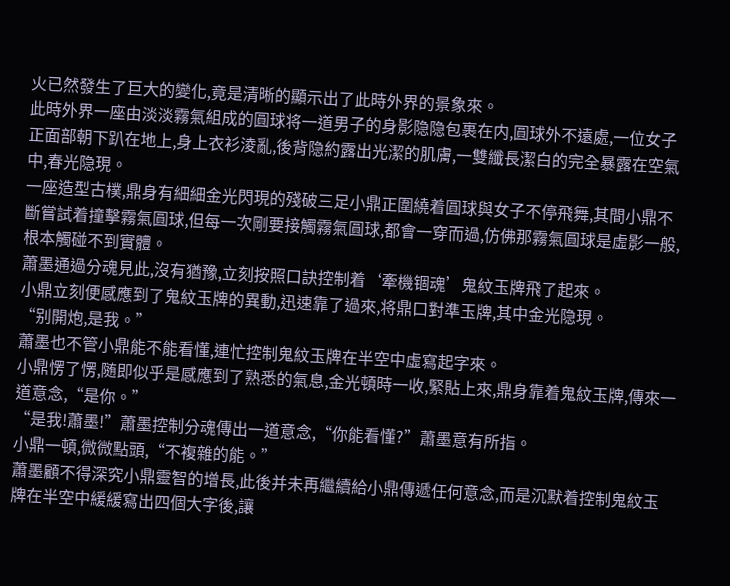火已然發生了巨大的變化,竟是清晰的顯示出了此時外界的景象來。
此時外界一座由淡淡霧氣組成的圓球将一道男子的身影隐隐包裹在内,圓球外不遠處,一位女子正面部朝下趴在地上,身上衣衫淩亂,後背隐約露出光潔的肌膚,一雙纖長潔白的完全暴露在空氣中,春光隐現。
一座造型古樸,鼎身有細細金光閃現的殘破三足小鼎正圍繞着圓球與女子不停飛舞,其間小鼎不斷嘗試着撞擊霧氣圓球,但每一次剛要接觸霧氣圓球,都會一穿而過,仿佛那霧氣圓球是虛影一般,根本觸碰不到實體。
蕭墨通過分魂見此,沒有猶豫,立刻按照口訣控制着‘牽機锢魂’鬼紋玉牌飛了起來。
小鼎立刻便感應到了鬼紋玉牌的異動,迅速靠了過來,将鼎口對準玉牌,其中金光隐現。
“别開炮,是我。”
蕭墨也不管小鼎能不能看懂,連忙控制鬼紋玉牌在半空中虛寫起字來。
小鼎愣了愣,随即似乎是感應到了熟悉的氣息,金光頓時一收,緊貼上來,鼎身靠着鬼紋玉牌,傳來一道意念,“是你。”
“是我!蕭墨!”蕭墨控制分魂傳出一道意念,“你能看懂?”蕭墨意有所指。
小鼎一頓,微微點頭,“不複雜的能。”
蕭墨顧不得深究小鼎靈智的增長,此後并未再繼續給小鼎傳遞任何意念,而是沉默着控制鬼紋玉牌在半空中緩緩寫出四個大字後,讓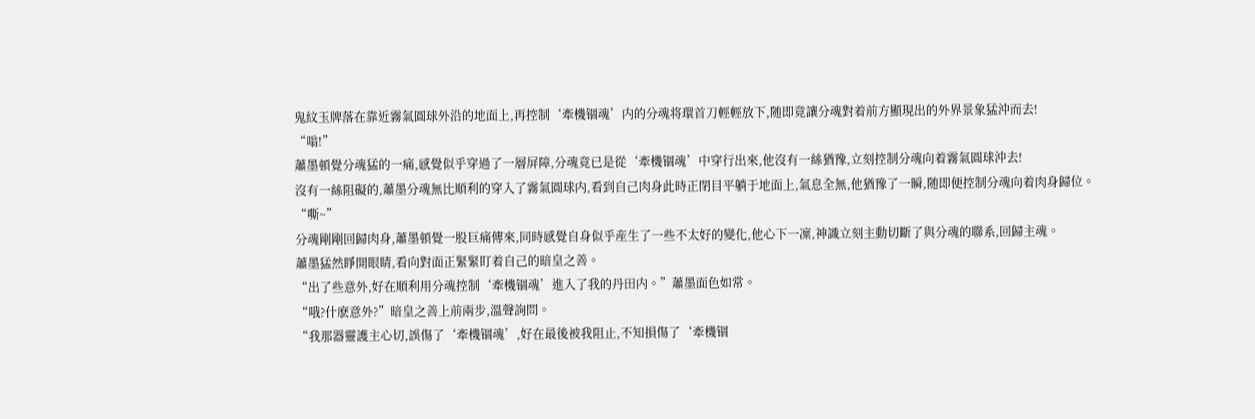鬼紋玉牌落在靠近霧氣圓球外沿的地面上,再控制‘牽機锢魂’内的分魂将環首刀輕輕放下,随即竟讓分魂對着前方顯現出的外界景象猛沖而去!
“嗡!”
蕭墨頓覺分魂猛的一痛,感覺似乎穿過了一層屏障,分魂竟已是從‘牽機锢魂’中穿行出來,他沒有一絲猶豫,立刻控制分魂向着霧氣圓球沖去!
沒有一絲阻礙的,蕭墨分魂無比順利的穿入了霧氣圓球内,看到自己肉身此時正閉目平躺于地面上,氣息全無,他猶豫了一瞬,随即便控制分魂向着肉身歸位。
“嘶~”
分魂剛剛回歸肉身,蕭墨頓覺一股巨痛傳來,同時感覺自身似乎産生了一些不太好的變化,他心下一凜,神識立刻主動切斷了與分魂的聯系,回歸主魂。
蕭墨猛然睜開眼睛,看向對面正緊緊盯着自己的暗皇之善。
“出了些意外,好在順利用分魂控制‘牽機锢魂’進入了我的丹田内。”蕭墨面色如常。
“哦?什麽意外?”暗皇之善上前兩步,溫聲詢問。
“我那器靈護主心切,誤傷了‘牽機锢魂’,好在最後被我阻止,不知損傷了‘牽機锢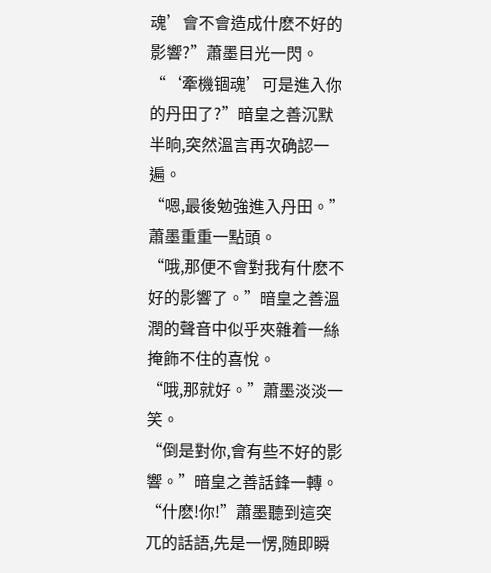魂’會不會造成什麽不好的影響?”蕭墨目光一閃。
“‘牽機锢魂’可是進入你的丹田了?”暗皇之善沉默半晌,突然溫言再次确認一遍。
“嗯,最後勉強進入丹田。”蕭墨重重一點頭。
“哦,那便不會對我有什麽不好的影響了。”暗皇之善溫潤的聲音中似乎夾雜着一絲掩飾不住的喜悅。
“哦,那就好。”蕭墨淡淡一笑。
“倒是對你,會有些不好的影響。”暗皇之善話鋒一轉。
“什麽!你!”蕭墨聽到這突兀的話語,先是一愣,随即瞬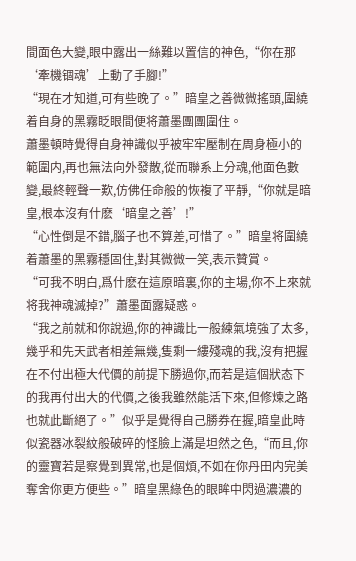間面色大變,眼中露出一絲難以置信的神色,“你在那‘牽機锢魂’上動了手腳!”
“現在才知道,可有些晚了。”暗皇之善微微搖頭,圍繞着自身的黑霧眨眼間便将蕭墨團團圍住。
蕭墨頓時覺得自身神識似乎被牢牢壓制在周身極小的範圍内,再也無法向外發散,從而聯系上分魂,他面色數變,最終輕聲一歎,仿佛任命般的恢複了平靜,“你就是暗皇,根本沒有什麽‘暗皇之善’!”
“心性倒是不錯,腦子也不算差,可惜了。”暗皇将圍繞着蕭墨的黑霧穩固住,對其微微一笑,表示贊賞。
“可我不明白,爲什麽在這原暗裏,你的主場,你不上來就将我神魂滅掉?”蕭墨面露疑惑。
“我之前就和你說過,你的神識比一般練氣境強了太多,幾乎和先天武者相差無幾,隻剩一縷殘魂的我,沒有把握在不付出極大代價的前提下勝過你,而若是這個狀态下的我再付出大的代價,之後我雖然能活下來,但修煉之路也就此斷絕了。”似乎是覺得自己勝券在握,暗皇此時似瓷器冰裂紋般破碎的怪臉上滿是坦然之色,“而且,你的靈寶若是察覺到異常,也是個煩,不如在你丹田内完美奪舍你更方便些。”暗皇黑綠色的眼眸中閃過濃濃的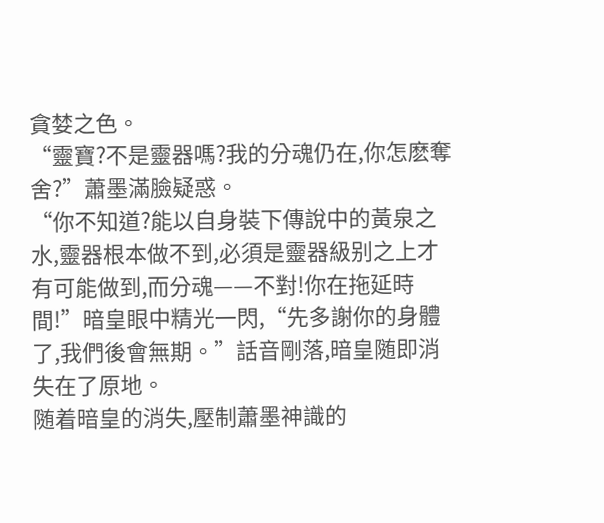貪婪之色。
“靈寶?不是靈器嗎?我的分魂仍在,你怎麽奪舍?”蕭墨滿臉疑惑。
“你不知道?能以自身裝下傳說中的黃泉之水,靈器根本做不到,必須是靈器級别之上才有可能做到,而分魂——不對!你在拖延時間!”暗皇眼中精光一閃,“先多謝你的身體了,我們後會無期。”話音剛落,暗皇随即消失在了原地。
随着暗皇的消失,壓制蕭墨神識的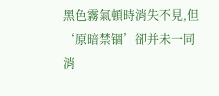黑色霧氣頓時消失不見,但‘原暗禁锢’卻并未一同消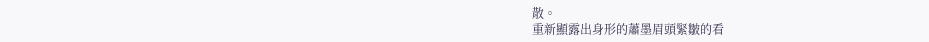散。
重新顯露出身形的蕭墨眉頭緊皺的看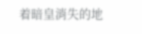着暗皇消失的地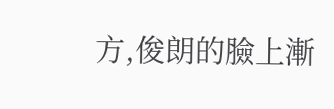方,俊朗的臉上漸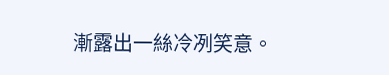漸露出一絲冷冽笑意。